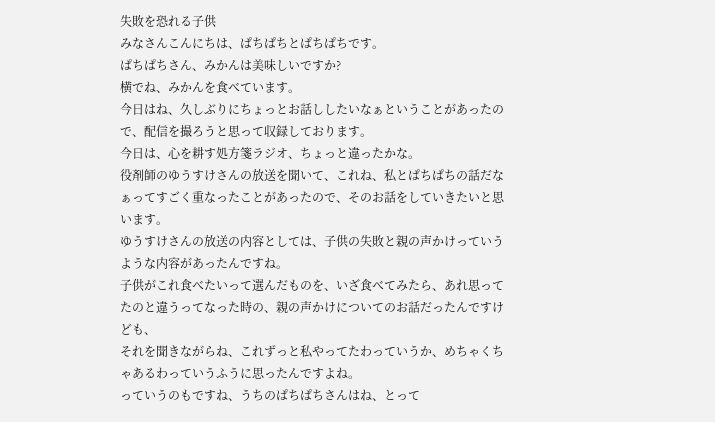失敗を恐れる子供
みなさんこんにちは、ぱちぱちとぱちぱちです。
ぱちぱちさん、みかんは美味しいですか?
横でね、みかんを食べています。
今日はね、久しぶりにちょっとお話ししたいなぁということがあったので、配信を撮ろうと思って収録しております。
今日は、心を耕す処方箋ラジオ、ちょっと違ったかな。
役剤師のゆうすけさんの放送を聞いて、これね、私とぱちぱちの話だなぁってすごく重なったことがあったので、そのお話をしていきたいと思います。
ゆうすけさんの放送の内容としては、子供の失敗と親の声かけっていうような内容があったんですね。
子供がこれ食べたいって選んだものを、いざ食べてみたら、あれ思ってたのと違うってなった時の、親の声かけについてのお話だったんですけども、
それを聞きながらね、これずっと私やってたわっていうか、めちゃくちゃあるわっていうふうに思ったんですよね。
っていうのもですね、うちのぱちぱちさんはね、とって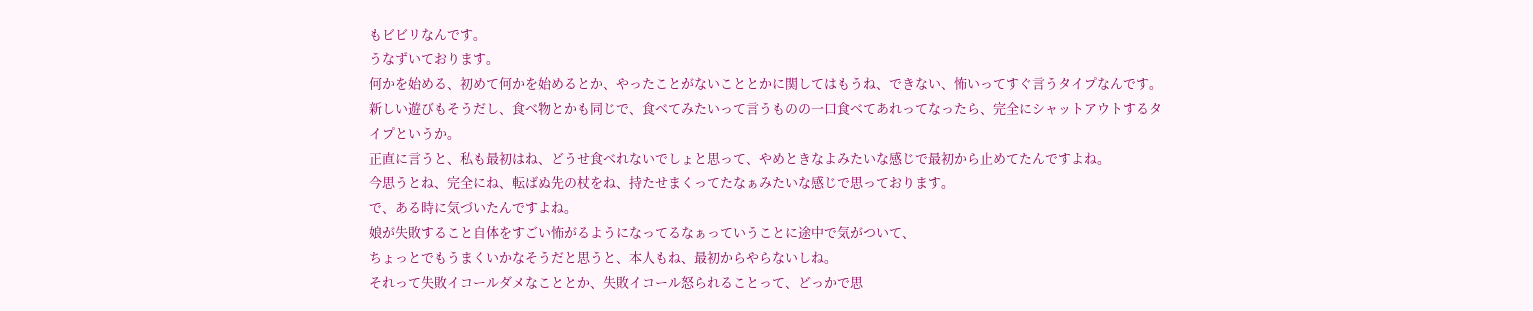もビビリなんです。
うなずいております。
何かを始める、初めて何かを始めるとか、やったことがないこととかに関してはもうね、できない、怖いってすぐ言うタイプなんです。
新しい遊びもそうだし、食べ物とかも同じで、食べてみたいって言うものの一口食べてあれってなったら、完全にシャットアウトするタイプというか。
正直に言うと、私も最初はね、どうせ食べれないでしょと思って、やめときなよみたいな感じで最初から止めてたんですよね。
今思うとね、完全にね、転ばぬ先の杖をね、持たせまくってたなぁみたいな感じで思っております。
で、ある時に気づいたんですよね。
娘が失敗すること自体をすごい怖がるようになってるなぁっていうことに途中で気がついて、
ちょっとでもうまくいかなそうだと思うと、本人もね、最初からやらないしね。
それって失敗イコールダメなこととか、失敗イコール怒られることって、どっかで思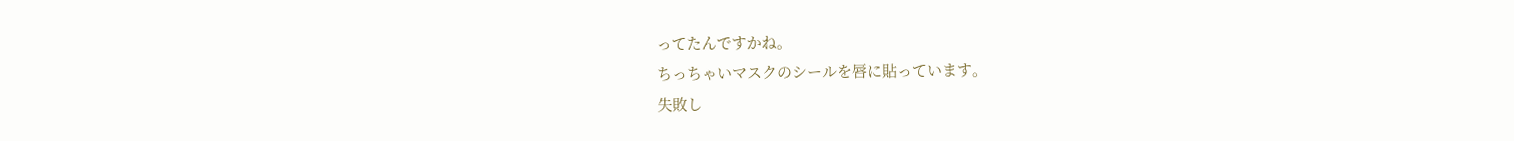ってたんですかね。
ちっちゃいマスクのシールを唇に貼っています。
失敗し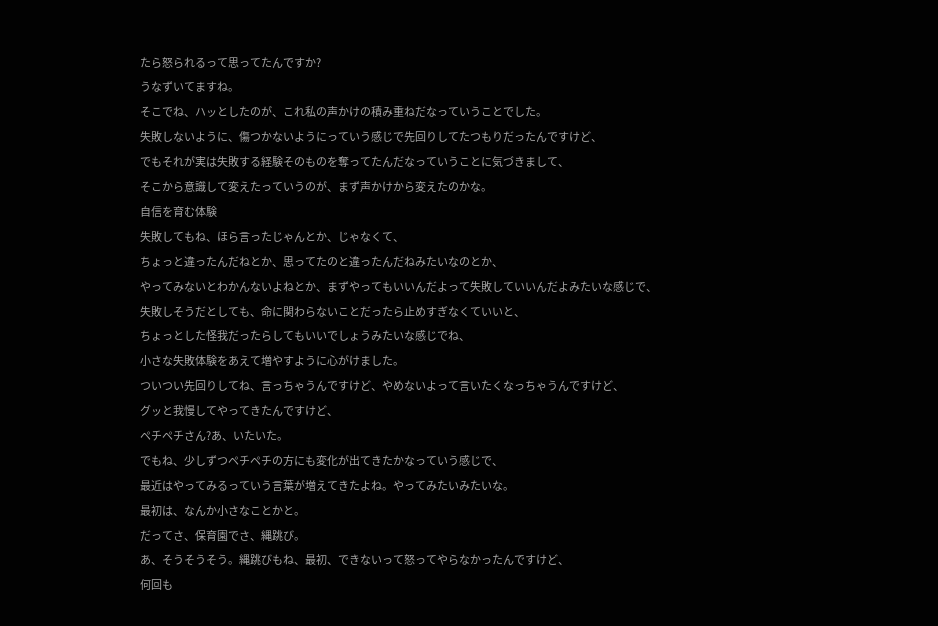たら怒られるって思ってたんですか?
うなずいてますね。
そこでね、ハッとしたのが、これ私の声かけの積み重ねだなっていうことでした。
失敗しないように、傷つかないようにっていう感じで先回りしてたつもりだったんですけど、
でもそれが実は失敗する経験そのものを奪ってたんだなっていうことに気づきまして、
そこから意識して変えたっていうのが、まず声かけから変えたのかな。
自信を育む体験
失敗してもね、ほら言ったじゃんとか、じゃなくて、
ちょっと違ったんだねとか、思ってたのと違ったんだねみたいなのとか、
やってみないとわかんないよねとか、まずやってもいいんだよって失敗していいんだよみたいな感じで、
失敗しそうだとしても、命に関わらないことだったら止めすぎなくていいと、
ちょっとした怪我だったらしてもいいでしょうみたいな感じでね、
小さな失敗体験をあえて増やすように心がけました。
ついつい先回りしてね、言っちゃうんですけど、やめないよって言いたくなっちゃうんですけど、
グッと我慢してやってきたんですけど、
ペチペチさん?あ、いたいた。
でもね、少しずつペチペチの方にも変化が出てきたかなっていう感じで、
最近はやってみるっていう言葉が増えてきたよね。やってみたいみたいな。
最初は、なんか小さなことかと。
だってさ、保育園でさ、縄跳び。
あ、そうそうそう。縄跳びもね、最初、できないって怒ってやらなかったんですけど、
何回も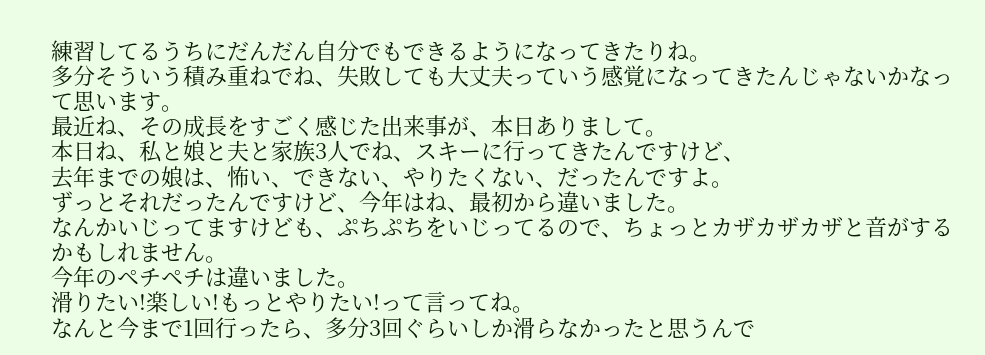練習してるうちにだんだん自分でもできるようになってきたりね。
多分そういう積み重ねでね、失敗しても大丈夫っていう感覚になってきたんじゃないかなって思います。
最近ね、その成長をすごく感じた出来事が、本日ありまして。
本日ね、私と娘と夫と家族3人でね、スキーに行ってきたんですけど、
去年までの娘は、怖い、できない、やりたくない、だったんですよ。
ずっとそれだったんですけど、今年はね、最初から違いました。
なんかいじってますけども、ぷちぷちをいじってるので、ちょっとカザカザカザと音がするかもしれません。
今年のペチペチは違いました。
滑りたい!楽しい!もっとやりたい!って言ってね。
なんと今まで1回行ったら、多分3回ぐらいしか滑らなかったと思うんで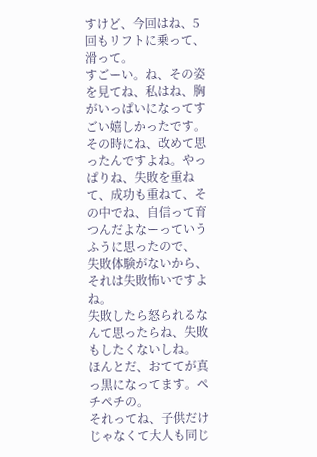すけど、今回はね、5回もリフトに乗って、滑って。
すごーい。ね、その姿を見てね、私はね、胸がいっぱいになってすごい嬉しかったです。
その時にね、改めて思ったんですよね。やっぱりね、失敗を重ねて、成功も重ねて、その中でね、自信って育つんだよなーっていうふうに思ったので、
失敗体験がないから、それは失敗怖いですよね。
失敗したら怒られるなんて思ったらね、失敗もしたくないしね。
ほんとだ、おててが真っ黒になってます。ペチペチの。
それってね、子供だけじゃなくて大人も同じ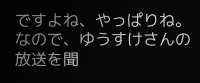ですよね、やっぱりね。
なので、ゆうすけさんの放送を聞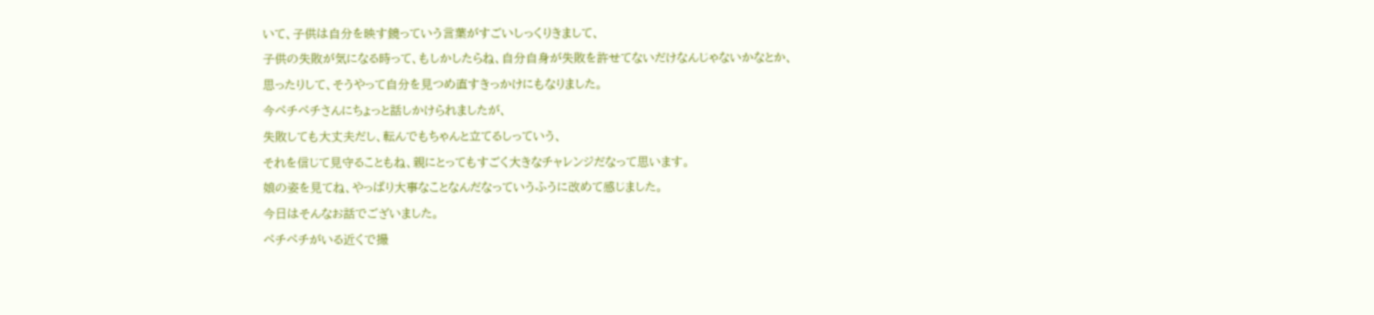いて、子供は自分を映す鏡っていう言葉がすごいしっくりきまして、
子供の失敗が気になる時って、もしかしたらね、自分自身が失敗を許せてないだけなんじゃないかなとか、
思ったりして、そうやって自分を見つめ直すきっかけにもなりました。
今ペチペチさんにちょっと話しかけられましたが、
失敗しても大丈夫だし、転んでもちゃんと立てるしっていう、
それを信じて見守ることもね、親にとってもすごく大きなチャレンジだなって思います。
娘の姿を見てね、やっぱり大事なことなんだなっていうふうに改めて感じました。
今日はそんなお話でございました。
ペチペチがいる近くで撮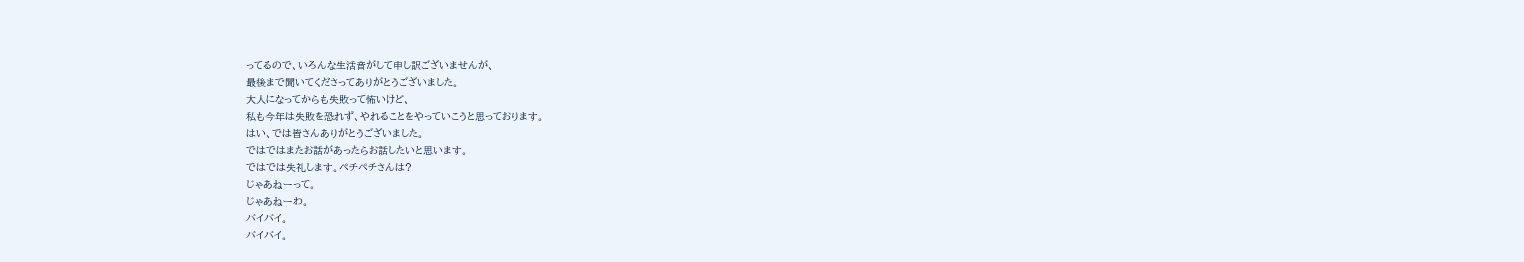ってるので、いろんな生活音がして申し訳ございませんが、
最後まで聞いてくださってありがとうございました。
大人になってからも失敗って怖いけど、
私も今年は失敗を恐れず、やれることをやっていこうと思っております。
はい、では皆さんありがとうございました。
ではではまたお話があったらお話したいと思います。
ではでは失礼します。ペチペチさんは?
じゃあねーって。
じゃあねーわ。
バイバイ。
バイバイ。